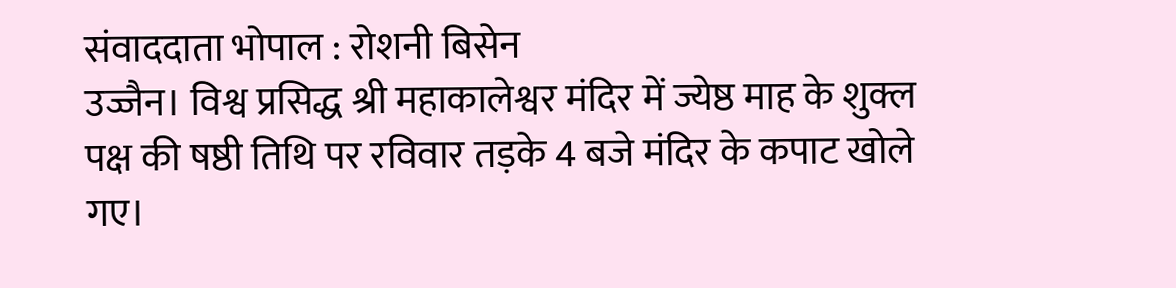संवाददाता भोपाल : रोशनी बिसेन
उज्जैन। विश्व प्रसिद्ध श्री महाकालेश्वर मंदिर में ज्येष्ठ माह के शुक्ल पक्ष की षष्ठी तिथि पर रविवार तड़के 4 बजे मंदिर के कपाट खोले गए।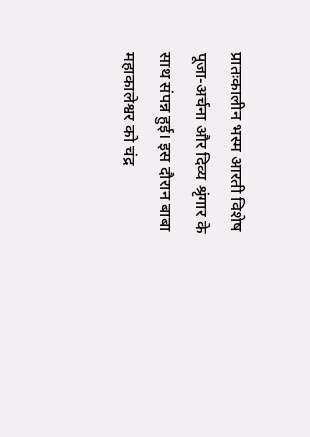प्रातःकालीन भस्म आरती विशेष पूजा-अर्चना और दिव्य श्रृंगार के साथ संपन्न हुई। इस दौरान बाबा महाकालेश्वर को चंद्र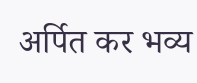अर्पित कर भव्य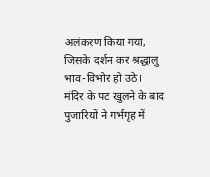अलंकरण किया गया, जिसके दर्शन कर श्रद्धालु भाव-विभोर हो उठे।
मंदिर के पट खुलने के बाद पुजारियों ने गर्भगृह में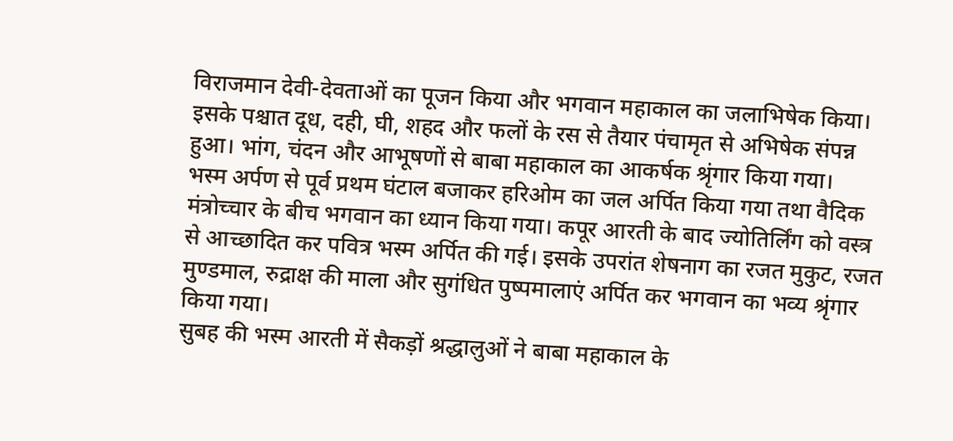विराजमान देवी-देवताओं का पूजन किया और भगवान महाकाल का जलाभिषेक किया। इसके पश्चात दूध, दही, घी, शहद और फलों के रस से तैयार पंचामृत से अभिषेक संपन्न हुआ। भांग, चंदन और आभूषणों से बाबा महाकाल का आकर्षक श्रृंगार किया गया।
भस्म अर्पण से पूर्व प्रथम घंटाल बजाकर हरिओम का जल अर्पित किया गया तथा वैदिक मंत्रोच्चार के बीच भगवान का ध्यान किया गया। कपूर आरती के बाद ज्योतिर्लिंग को वस्त्र से आच्छादित कर पवित्र भस्म अर्पित की गई। इसके उपरांत शेषनाग का रजत मुकुट, रजत मुण्डमाल, रुद्राक्ष की माला और सुगंधित पुष्पमालाएं अर्पित कर भगवान का भव्य श्रृंगार किया गया।
सुबह की भस्म आरती में सैकड़ों श्रद्धालुओं ने बाबा महाकाल के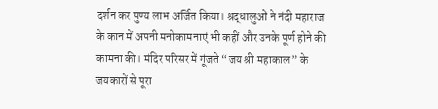दर्शन कर पुण्य लाभ अर्जित किया। श्रद्धालुओं ने नंदी महाराज के कान में अपनी मनोकामनाएं भी कहीं और उनके पूर्ण होने की कामना की। मंदिर परिसर में गूंजते “जय श्री महाकाल” के जयकारों से पूरा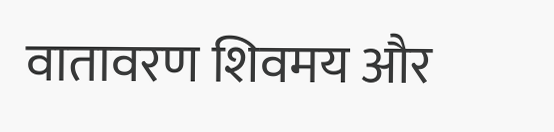वातावरण शिवमय और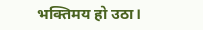भक्तिमय हो उठा।